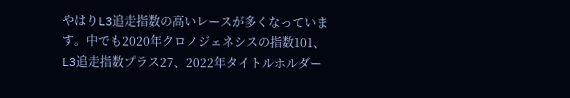やはりL3追走指数の高いレースが多くなっています。中でも2020年クロノジェネシスの指数101、L3追走指数プラス27、2022年タイトルホルダー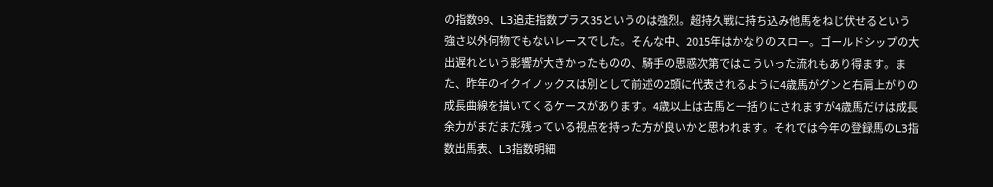の指数99、L3追走指数プラス35というのは強烈。超持久戦に持ち込み他馬をねじ伏せるという強さ以外何物でもないレースでした。そんな中、2015年はかなりのスロー。ゴールドシップの大出遅れという影響が大きかったものの、騎手の思惑次第ではこういった流れもあり得ます。また、昨年のイクイノックスは別として前述の2頭に代表されるように4歳馬がグンと右肩上がりの成長曲線を描いてくるケースがあります。4歳以上は古馬と一括りにされますが4歳馬だけは成長余力がまだまだ残っている視点を持った方が良いかと思われます。それでは今年の登録馬のL3指数出馬表、L3指数明細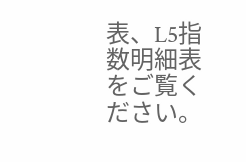表、L5指数明細表をご覧ください。